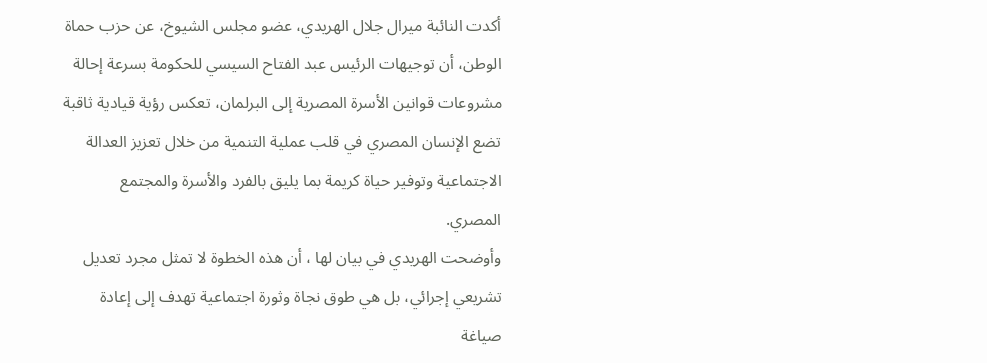أكدت النائبة ميرال جلال الهريدي، عضو مجلس الشيوخ، عن حزب حماة الوطن، أن توجيهات الرئيس عبد الفتاح السيسي للحكومة بسرعة إحالة مشروعات قوانين الأسرة المصرية إلى البرلمان، تعكس رؤية قيادية ثاقبة تضع الإنسان المصري في قلب عملية التنمية من خلال تعزيز العدالة الاجتماعية وتوفير حياة كريمة بما يليق بالفرد والأسرة والمجتمع المصري.
وأوضحت الهريدي في بيان لها ، أن هذه الخطوة لا تمثل مجرد تعديل تشريعي إجرائي، بل هي طوق نجاة وثورة اجتماعية تهدف إلى إعادة صياغة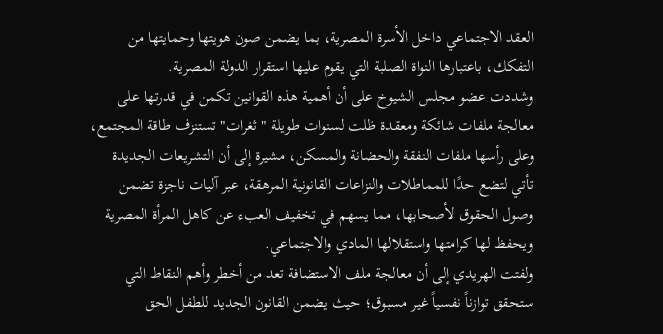العقد الاجتماعي داخل الأسرة المصرية، بما يضمن صون هويتها وحمايتها من التفكك، باعتبارها النواة الصلبة التي يقوم عليها استقرار الدولة المصرية.
وشددت عضو مجلس الشيوخ على أن أهمية هذه القوانين تكمن في قدرتها على معالجة ملفات شائكة ومعقدة ظلت لسنوات طويلة "ثغرات" تستنزف طاقة المجتمع، وعلى رأسها ملفات النفقة والحضانة والمسكن، مشيرة إلى أن التشريعات الجديدة تأتي لتضع حدًا للمماطلات والنزاعات القانونية المرهقة، عبر آليات ناجزة تضمن وصول الحقوق لأصحابها، مما يسهم في تخفيف العبء عن كاهل المرأة المصرية ويحفظ لها كرامتها واستقلالها المادي والاجتماعي.
ولفتت الهريدي إلى أن معالجة ملف الاستضافة تعد من أخطر وأهم النقاط التي ستحقق توازناً نفسياً غير مسبوق؛ حيث يضمن القانون الجديد للطفل الحق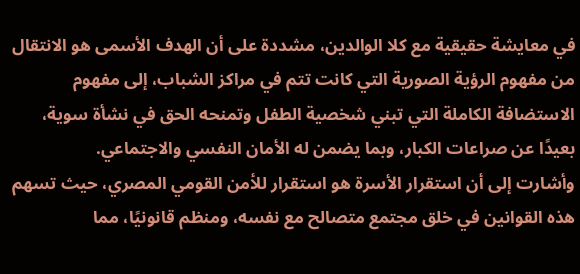في معايشة حقيقية مع كلا الوالدين، مشددة على أن الهدف الأسمى هو الانتقال من مفهوم الرؤية الصورية التي كانت تتم في مراكز الشباب، إلى مفهوم الاستضافة الكاملة التي تبني شخصية الطفل وتمنحه الحق في نشأة سوية، بعيدًا عن صراعات الكبار، وبما يضمن له الأمان النفسي والاجتماعي.
وأشارت إلى أن استقرار الأسرة هو استقرار للأمن القومي المصري، حيث تسهم هذه القوانين في خلق مجتمع متصالح مع نفسه، ومنظم قانونيًا، مما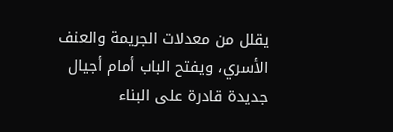يقلل من معدلات الجريمة والعنف الأسري، ويفتح الباب أمام أجيال جديدة قادرة على البناء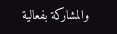والمشاركة بفعالية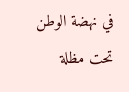في نهضة الوطن تحت مظلة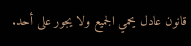قانون عادل يحمي الجميع ولا يجور على أحد.